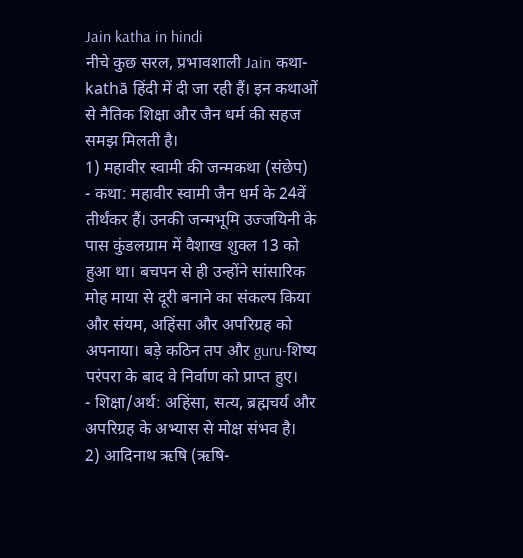Jain katha in hindi
नीचे कुछ सरल, प्रभावशाली Jain कथा- kathā हिंदी में दी जा रही हैं। इन कथाओं से नैतिक शिक्षा और जैन धर्म की सहज समझ मिलती है।
1) महावीर स्वामी की जन्मकथा (संछेप)
- कथा: महावीर स्वामी जैन धर्म के 24वें तीर्थंकर हैं। उनकी जन्मभूमि उज्जयिनी के पास कुंडलग्राम में वैशाख शुक्ल 13 को हुआ था। बचपन से ही उन्होंने सांसारिक मोह माया से दूरी बनाने का संकल्प किया और संयम, अहिंसा और अपरिग्रह को अपनाया। बड़े कठिन तप और guru-शिष्य परंपरा के बाद वे निर्वाण को प्राप्त हुए।
- शिक्षा/अर्थ: अहिंसा, सत्य, ब्रह्मचर्य और अपरिग्रह के अभ्यास से मोक्ष संभव है।
2) आदिनाथ ऋषि (ऋषि-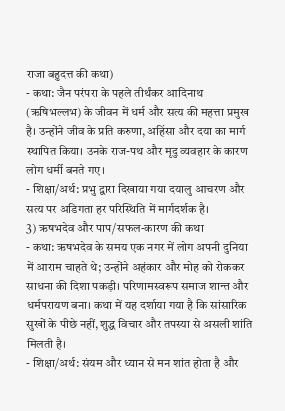राजा बहुदत्त की कथा)
- कथा: जैन परंपरा के पहले तीर्थंकर आदिनाथ (ऋषिभल्लभ) के जीवन में धर्म और सत्य की महत्ता प्रमुख है। उन्होंने जीव के प्रति करुणा, अहिंसा और दया का मार्ग स्थापित किया। उनके राज-पथ और मृदु व्यवहार के कारण लोग धर्मी बनते गए।
- शिक्षा/अर्थ: प्रभु द्वारा दिखाया गया दयालु आचरण और सत्य पर अडिगता हर परिस्थिति में मार्गदर्शक है।
3) ऋषभदेव और पाप/सफल-कारण की कथा
- कथा: ऋषभदेव के समय एक नगर में लोग अपनी दुनिया में आराम चाहते थे; उन्होंने अहंकार और मोह को रोककर साधना की दिशा पकड़ी। परिणामस्वरूप समाज शान्त और धर्मपरायण बना। कथा में यह दर्शाया गया है कि सांसारिक सुखों के पीछे नहीं, शुद्ध विचार और तपस्या से असली शांति मिलती है।
- शिक्षा/अर्थ: संयम और ध्यान से मन शांत होता है और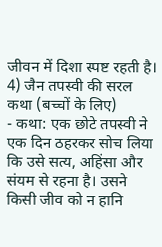जीवन में दिशा स्पष्ट रहती है।
4) जैन तपस्वी की सरल कथा (बच्चों के लिए)
- कथा: एक छोटे तपस्वी ने एक दिन ठहरकर सोच लिया कि उसे सत्य, अहिंसा और संयम से रहना है। उसने किसी जीव को न हानि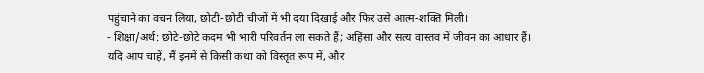पहुंचाने का वचन लिया, छोटी-छोटी चीजों में भी दया दिखाई और फिर उसे आत्म-शक्ति मिली।
- शिक्षा/अर्थ: छोटे-छोटे कदम भी भारी परिवर्तन ला सकते हैं; अहिंसा और सत्य वास्तव में जीवन का आधार हैं।
यदि आप चाहें, मैं इनमें से किसी कथा को विस्तृत रूप में, और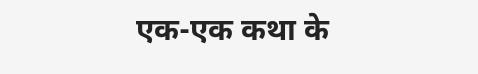एक-एक कथा के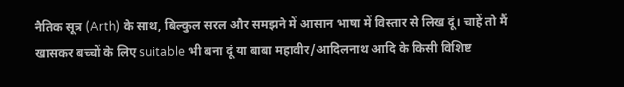नैतिक सूत्र (Arth) के साथ, बिल्कुल सरल और समझने में आसान भाषा में विस्तार से लिख दूं। चाहें तो मैं खासकर बच्चों के लिए suitable भी बना दूं या बाबा महावीर/आदिलनाथ आदि के किसी विशिष्ट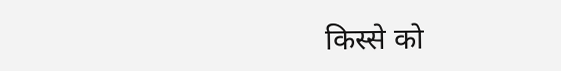किस्से को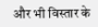और भी विस्तार के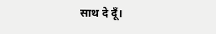साथ दे दूँ।